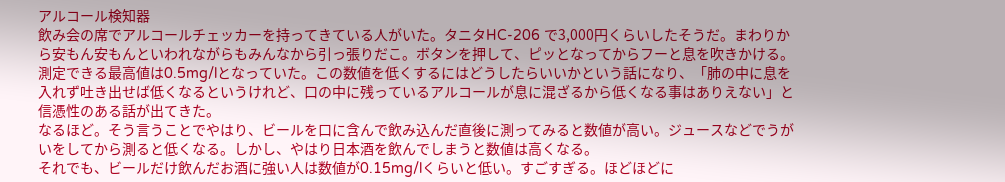アルコール検知器
飲み会の席でアルコールチェッカーを持ってきている人がいた。タニタHC-206 で3,000円くらいしたそうだ。まわりから安もん安もんといわれながらもみんなから引っ張りだこ。ボタンを押して、ピッとなってからフーと息を吹きかける。
測定できる最高値は0.5mg/lとなっていた。この数値を低くするにはどうしたらいいかという話になり、「肺の中に息を入れず吐き出せば低くなるというけれど、口の中に残っているアルコールが息に混ざるから低くなる事はありえない」と信憑性のある話が出てきた。
なるほど。そう言うことでやはり、ビールを口に含んで飲み込んだ直後に測ってみると数値が高い。ジュースなどでうがいをしてから測ると低くなる。しかし、やはり日本酒を飲んでしまうと数値は高くなる。
それでも、ビールだけ飲んだお酒に強い人は数値が0.15mg/lくらいと低い。すごすぎる。ほどほどに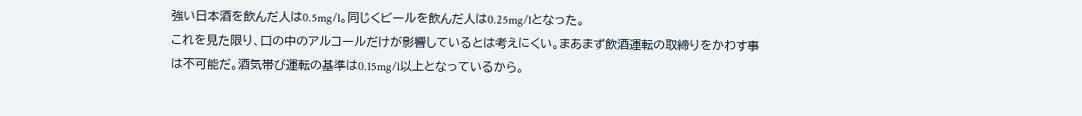強い日本酒を飲んだ人は0.5mg/l。同じくビールを飲んだ人は0.25mg/lとなった。
これを見た限り、口の中のアルコールだけが影響しているとは考えにくい。まあまず飲酒運転の取締りをかわす事は不可能だ。酒気帯び運転の基準は0.15mg/l以上となっているから。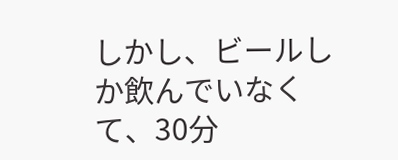しかし、ビールしか飲んでいなくて、30分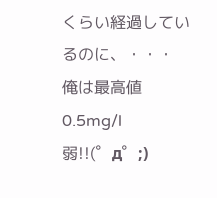くらい経過しているのに、・・・
俺は最高値0.5mg/l
弱!!(゜д゜;)